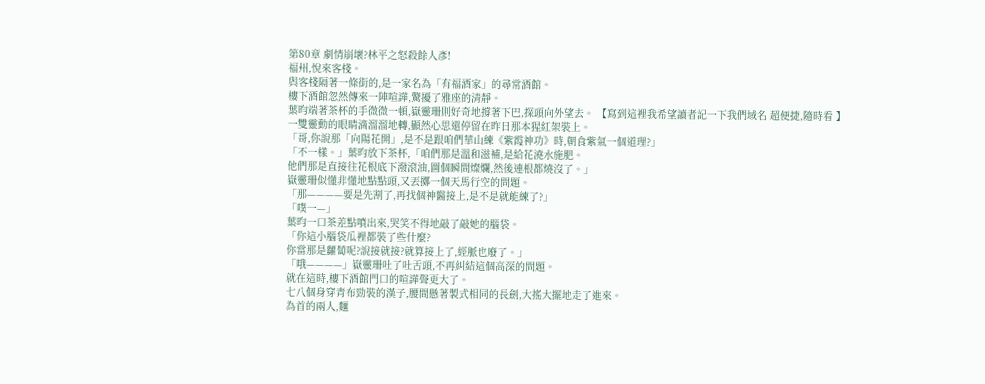第80章 劇情崩壞?林平之怒殺餘人彥!
福州,悅來客棧。
與客棧隔著一條街的,是一家名為「有福酒家」的尋常酒館。
樓下酒館忽然傳來一陣喧譁,驚擾了雅座的清靜。
葉昀端著茶杯的手微微一頓,嶽靈珊則好奇地撐著下巴,探頭向外望去。 【寫到這裡我希望讀者記一下我們域名 超便捷,隨時看 】
一雙靈動的眼睛滴溜溜地轉,顯然心思還停留在昨日那本猩紅架裝上。
「哥,你說那「向陽花開」,是不是跟咱們華山練《紫霞神功》時,朝食紫氣一個道理?」
「不一樣。」葉昀放下茶杯,「咱們那是溫和滋補,是給花澆水施肥。
他們那是直接往花根底下潑滾油,圖個瞬間燦爛,然後連根都燒沒了。」
嶽靈珊似懂非懂地點點頭,又丟擲一個天馬行空的問題。
「那————要是先割了,再找個神醫接上,是不是就能練了?」
「噗一—」
葉昀一口茶差點噴出來,哭笑不得地敲了敲她的腦袋。
「你這小腦袋瓜裡都裝了些什麼?
你當那是蘿蔔呢?說接就接?就算接上了,經脈也廢了。」
「哦————」嶽靈珊吐了吐舌頭,不再糾結這個高深的問題。
就在這時,樓下酒館門口的喧譁聲更大了。
七八個身穿青布勁裝的漢子,腰間懸著製式相同的長劍,大搖大擺地走了進來。
為首的兩人,麵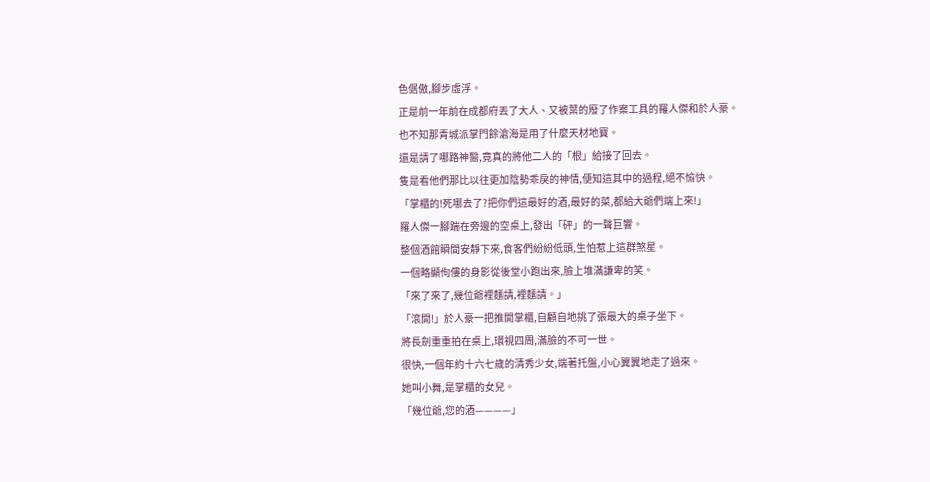色倨傲,腳步虛浮。
正是前一年前在成都府丟了大人、又被葉的廢了作案工具的羅人傑和於人豪。
也不知那青城派掌門餘滄海是用了什麼天材地寶。
還是請了哪路神醫,竟真的將他二人的「根」給接了回去。
隻是看他們那比以往更加陰勢乖戾的神情,便知這其中的過程,絕不愉快。
「掌櫃的!死哪去了?把你們這最好的酒,最好的菜,都給大爺們端上來!」
羅人傑一腳踹在旁邊的空桌上,發出「砰」的一聲巨響。
整個酒館瞬間安靜下來,食客們紛紛低頭,生怕惹上這群煞星。
一個略顯佝僂的身影從後堂小跑出來,臉上堆滿謙卑的笑。
「來了來了,幾位爺裡麵請,裡麵請。」
「滾開!」於人豪一把推開掌櫃,自顧自地挑了張最大的桌子坐下。
將長劍重重拍在桌上,環視四周,滿臉的不可一世。
很快,一個年約十六七歲的清秀少女,端著托盤,小心翼翼地走了過來。
她叫小舞,是掌櫃的女兒。
「幾位爺,您的酒————」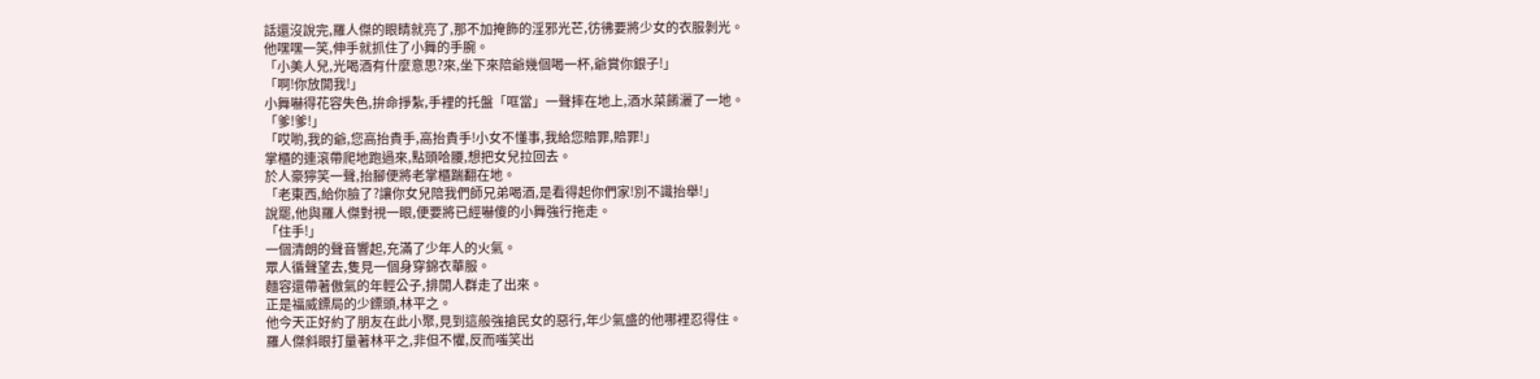話還沒說完,羅人傑的眼睛就亮了,那不加掩飾的淫邪光芒,彷彿要將少女的衣服剝光。
他嘿嘿一笑,伸手就抓住了小舞的手腕。
「小美人兒,光喝酒有什麼意思?來,坐下來陪爺幾個喝一杯,爺賞你銀子!」
「啊!你放開我!」
小舞嚇得花容失色,拚命掙紮,手裡的托盤「哐當」一聲摔在地上,酒水菜餚灑了一地。
「爹!爹!」
「哎喲,我的爺,您高抬貴手,高抬貴手!小女不懂事,我給您賠罪,賠罪!」
掌櫃的連滾帶爬地跑過來,點頭哈腰,想把女兒拉回去。
於人豪獰笑一聲,抬腳便將老掌櫃踹翻在地。
「老東西,給你臉了?讓你女兒陪我們師兄弟喝酒,是看得起你們家!別不識抬舉!」
說罷,他與羅人傑對視一眼,便要將已經嚇傻的小舞強行拖走。
「住手!」
一個清朗的聲音響起,充滿了少年人的火氣。
眾人循聲望去,隻見一個身穿錦衣華服。
麵容還帶著傲氣的年輕公子,排開人群走了出來。
正是福威鏢局的少鏢頭,林平之。
他今天正好約了朋友在此小聚,見到這般強搶民女的惡行,年少氣盛的他哪裡忍得住。
羅人傑斜眼打量著林平之,非但不懼,反而嗤笑出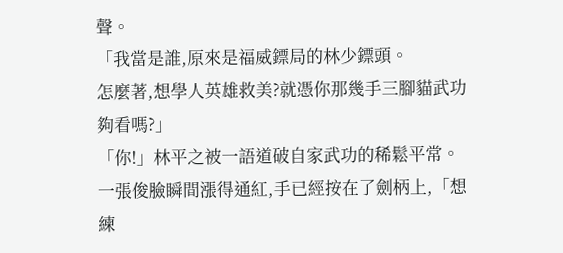聲。
「我當是誰,原來是福威鏢局的林少鏢頭。
怎麼著,想學人英雄救美?就憑你那幾手三腳貓武功夠看嗎?」
「你!」林平之被一語道破自家武功的稀鬆平常。
一張俊臉瞬間漲得通紅,手已經按在了劍柄上,「想練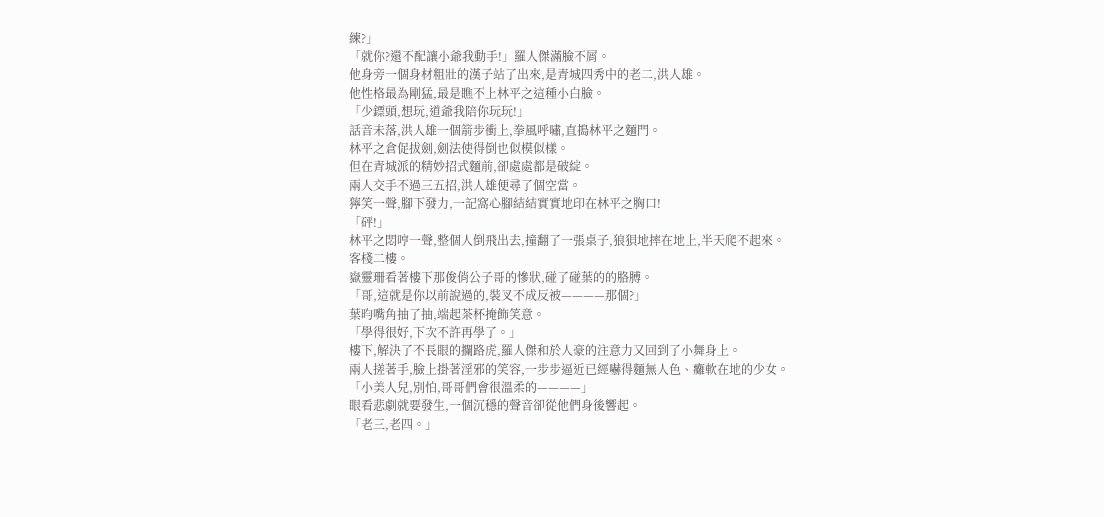練?」
「就你?還不配讓小爺我動手!」羅人傑滿臉不屑。
他身旁一個身材粗壯的漢子站了出來,是青城四秀中的老二,洪人雄。
他性格最為剛猛,最是瞧不上林平之這種小白臉。
「少鏢頭,想玩,道爺我陪你玩玩!」
話音未落,洪人雄一個箭步衝上,拳風呼嘯,直搗林平之麵門。
林平之倉促拔劍,劍法使得倒也似模似樣。
但在青城派的精妙招式麵前,卻處處都是破綻。
兩人交手不過三五招,洪人雄便尋了個空當。
獰笑一聲,腳下發力,一記窩心腳結結實實地印在林平之胸口!
「砰!」
林平之悶哼一聲,整個人倒飛出去,撞翻了一張桌子,狼狽地摔在地上,半天爬不起來。
客棧二樓。
嶽靈珊看著樓下那俊俏公子哥的慘狀,碰了碰葉的的胳膊。
「哥,這就是你以前說過的,裝叉不成反被————那個?」
葉昀嘴角抽了抽,端起茶杯掩飾笑意。
「學得很好,下次不許再學了。」
樓下,解決了不長眼的攔路虎,羅人傑和於人豪的注意力又回到了小舞身上。
兩人搓著手,臉上掛著淫邪的笑容,一步步逼近已經嚇得麵無人色、癱軟在地的少女。
「小美人兒,別怕,哥哥們會很溫柔的————」
眼看悲劇就要發生,一個沉穩的聲音卻從他們身後響起。
「老三,老四。」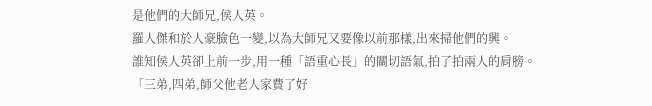是他們的大師兄,侯人英。
羅人傑和於人豪臉色一變,以為大師兄又要像以前那樣,出來掃他們的興。
誰知侯人英卻上前一步,用一種「語重心長」的關切語氣,拍了拍兩人的肩膀。
「三弟,四弟,師父他老人家費了好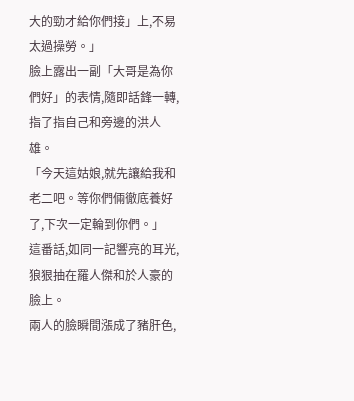大的勁才給你們接」上,不易太過操勞。」
臉上露出一副「大哥是為你們好」的表情,隨即話鋒一轉,指了指自己和旁邊的洪人雄。
「今天這姑娘,就先讓給我和老二吧。等你們倆徹底養好了,下次一定輪到你們。」
這番話,如同一記響亮的耳光,狼狠抽在羅人傑和於人豪的臉上。
兩人的臉瞬間漲成了豬肝色,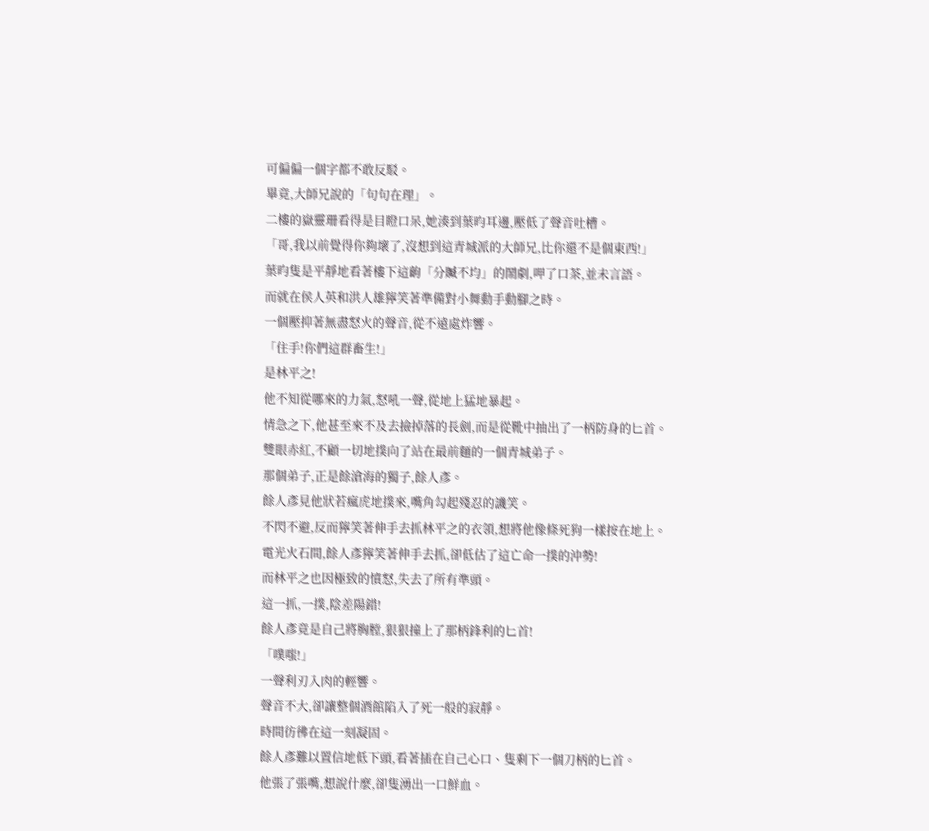可偏偏一個字都不敢反駁。
畢竟,大師兄說的「句句在理」。
二樓的嶽靈珊看得是目瞪口呆,她湊到葉昀耳邊,壓低了聲音吐槽。
「哥,我以前覺得你夠壞了,沒想到這青城派的大師兄,比你還不是個東西!」
葉昀隻是平靜地看著樓下這齣「分贓不均」的鬧劇,呷了口茶,並未言語。
而就在侯人英和洪人雄獰笑著準備對小舞動手動腳之時。
一個壓抑著無盡怒火的聲音,從不遠處炸響。
「住手!你們這群畜生!」
是林平之!
他不知從哪來的力氣,怒吼一聲,從地上猛地暴起。
情急之下,他甚至來不及去撿掉落的長劍,而是從靴中抽出了一柄防身的匕首。
雙眼赤紅,不顧一切地撲向了站在最前麵的一個青城弟子。
那個弟子,正是餘滄海的獨子,餘人彥。
餘人彥見他狀若瘋虎地撲來,嘴角勾起殘忍的譏笑。
不閃不避,反而獰笑著伸手去抓林平之的衣領,想將他像條死狗一樣按在地上。
電光火石間,餘人彥獰笑著伸手去抓,卻低估了這亡命一撲的沖勢!
而林平之也因極致的憤怒,失去了所有準頭。
這一抓,一撲,陰差陽錯!
餘人彥竟是自己將胸膛,狠狠撞上了那柄鋒利的匕首!
「噗嗤!」
一聲利刃入肉的輕響。
聲音不大,卻讓整個酒館陷入了死一般的寂靜。
時間彷彿在這一刻凝固。
餘人彥難以置信地低下頭,看著插在自己心口、隻剩下一個刀柄的匕首。
他張了張嘴,想說什麼,卻隻湧出一口鮮血。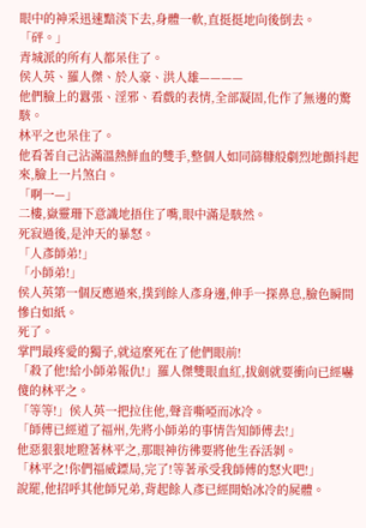眼中的神采迅速黯淡下去,身體一軟,直挺挺地向後倒去。
「砰。」
青城派的所有人都呆住了。
侯人英、羅人傑、於人豪、洪人雄————
他們臉上的囂張、淫邪、看戲的表情,全部凝固,化作了無邊的驚駭。
林平之也呆住了。
他看著自己沾滿溫熱鮮血的雙手,整個人如同篩糠般劇烈地顫抖起來,臉上一片煞白。
「啊一—」
二樓,嶽靈珊下意識地捂住了嘴,眼中滿是駭然。
死寂過後,是沖天的暴怒。
「人彥師弟!」
「小師弟!」
侯人英第一個反應過來,撲到餘人彥身邊,伸手一探鼻息,臉色瞬間慘白如紙。
死了。
掌門最疼愛的獨子,就這麼死在了他們眼前!
「殺了他!給小師弟報仇!」羅人傑雙眼血紅,拔劍就要衝向已經嚇傻的林平之。
「等等!」侯人英一把拉住他,聲音嘶啞而冰冷。
「師傅已經道了福州,先將小師弟的事情告知師傅去!」
他惡狠狠地瞪著林平之,那眼神彷彿要將他生吞活剝。
「林平之!你們福威鏢局,完了!等著承受我師傅的怒火吧!」
說罷,他招呼其他師兄弟,背起餘人彥已經開始冰冷的屍體。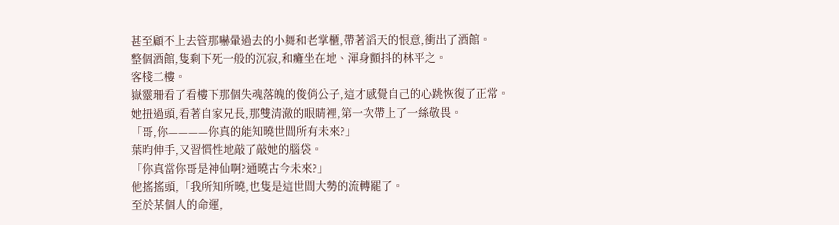甚至顧不上去管那嚇暈過去的小舞和老掌櫃,帶著滔天的恨意,衝出了酒館。
整個酒館,隻剩下死一般的沉寂,和癱坐在地、渾身顫抖的林平之。
客棧二樓。
嶽靈珊看了看樓下那個失魂落魄的俊俏公子,這才感覺自己的心跳恢復了正常。
她扭過頭,看著自家兄長,那雙清澈的眼睛裡,第一次帶上了一絲敬畏。
「哥,你————你真的能知曉世間所有未來?」
葉昀伸手,又習慣性地敲了敲她的腦袋。
「你真當你哥是神仙啊?通曉古今未來?」
他搖搖頭,「我所知所曉,也隻是這世間大勢的流轉罷了。
至於某個人的命運,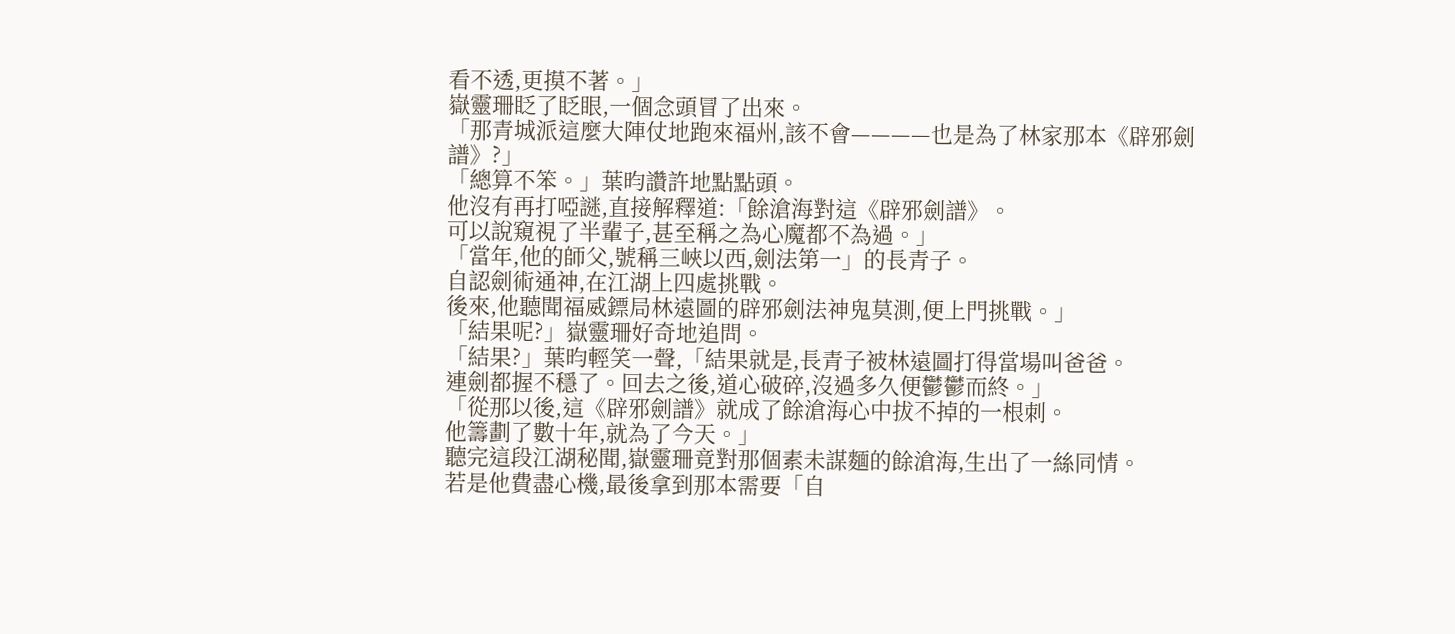看不透,更摸不著。」
嶽靈珊眨了眨眼,一個念頭冒了出來。
「那青城派這麼大陣仗地跑來福州,該不會————也是為了林家那本《辟邪劍譜》?」
「總算不笨。」葉昀讚許地點點頭。
他沒有再打啞謎,直接解釋道:「餘滄海對這《辟邪劍譜》。
可以說窺視了半輩子,甚至稱之為心魔都不為過。」
「當年,他的師父,號稱三峽以西,劍法第一」的長青子。
自認劍術通神,在江湖上四處挑戰。
後來,他聽聞福威鏢局林遠圖的辟邪劍法神鬼莫測,便上門挑戰。」
「結果呢?」嶽靈珊好奇地追問。
「結果?」葉昀輕笑一聲,「結果就是,長青子被林遠圖打得當場叫爸爸。
連劍都握不穩了。回去之後,道心破碎,沒過多久便鬱鬱而終。」
「從那以後,這《辟邪劍譜》就成了餘滄海心中拔不掉的一根刺。
他籌劃了數十年,就為了今天。」
聽完這段江湖秘聞,嶽靈珊竟對那個素未謀麵的餘滄海,生出了一絲同情。
若是他費盡心機,最後拿到那本需要「自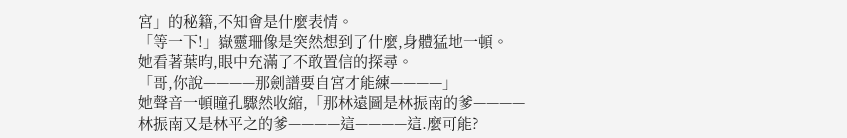宮」的秘籍,不知會是什麼表情。
「等一下!」嶽靈珊像是突然想到了什麼,身體猛地一頓。
她看著葉昀,眼中充滿了不敢置信的探尋。
「哥,你說————那劍譜要自宮才能練————」
她聲音一頓瞳孔驟然收縮,「那林遠圖是林振南的爹————
林振南又是林平之的爹————這————這.麼可能?